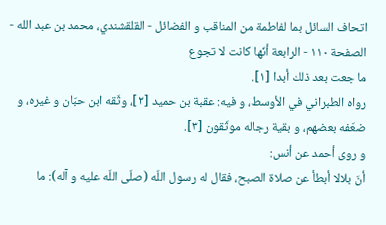اتحاف السائل بما لفاطمة من المناقب و الفضائل - القلقشندي، محمد بن عبد الله - الصفحة ١١٠ - الرابعة أنّها كانت لا تجوع
ما جعت بعد ذلك أبدا [١].
رواه الطبراني في الأوسط، و فيه: عقبة بن حميد [٢]، وثّقه ابن حبّان و غيره، و ضعّفه بعضهم، و بقية رجاله موثّقون [٣].
و روى أحمد عن أنس:
أنّ بلالا أبطأ عن صلاة الصبح، فقال له رسول اللّه (صلّى اللّه عليه و آله): ما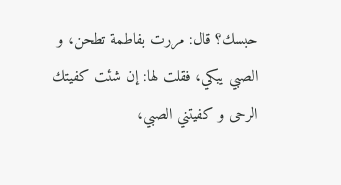حبسك؟ قال: مررت بفاطمة تطحن، و الصبي يبكي، فقلت لها: إن شئت كفيتك الرحى و كفيتني الصبي،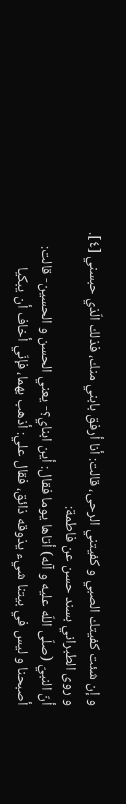و إن شئت كفيتك الصبي و كفيتني الرحى، قالت: أنا أرفق بابني منك، فذلك الّذي حبسني [٤].
و روى الطبراني بسند حسن عن فاطمة:
أنّ النبيّ (صلّى اللّه عليه و آله) أتاها يوما فقال: أين ابناي؟- يعني الحسن و الحسين- قالت:
أصبحنا و ليس في بيتنا شيء يذوقه ذائق، فقال علي: أذهب بهما، فإنّي أخاف أن يبكيا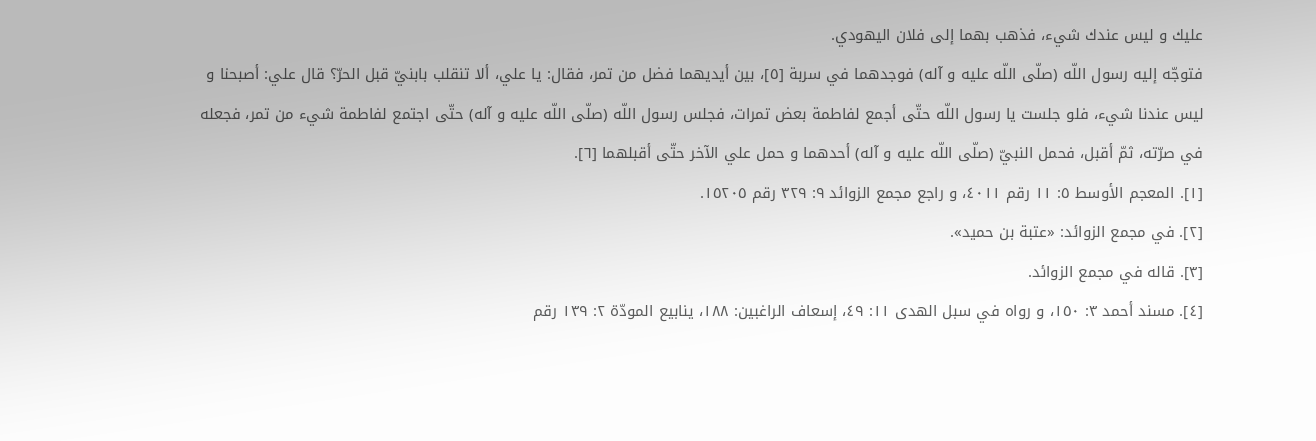عليك و ليس عندك شيء، فذهب بهما إلى فلان اليهودي.
فتوجّه إليه رسول اللّه (صلّى اللّه عليه و آله) فوجدهما في سربة [٥]، بين أيديهما فضل من تمر، فقال: يا علي، ألا تنقلب بابنيّ قبل الحرّ؟ قال علي: أصبحنا و ليس عندنا شيء، فلو جلست يا رسول اللّه حتّى أجمع لفاطمة بعض تمرات، فجلس رسول اللّه (صلّى اللّه عليه و آله) حتّى اجتمع لفاطمة شيء من تمر، فجعله في صرّته، ثمّ أقبل، فحمل النبيّ (صلّى اللّه عليه و آله) أحدهما و حمل علي الآخر حتّى أقبلهما [٦].
[١]. المعجم الأوسط ٥: ١١ رقم ٤٠١١، و راجع مجمع الزوائد ٩: ٣٢٩ رقم ١٥٢٠٥.
[٢]. في مجمع الزوائد: «عتبة بن حميد».
[٣]. قاله في مجمع الزوائد.
[٤]. مسند أحمد ٣: ١٥٠، و رواه في سبل الهدى ١١: ٤٩، إسعاف الراغبين: ١٨٨، ينابيع المودّة ٢: ١٣٩ رقم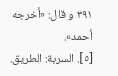٣٩١ و قال: «أخرجه أحمد».
[٥]. السربة: الطريق.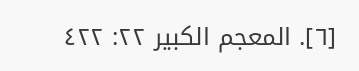[٦]. المعجم الكبير ٢٢: ٤٢٢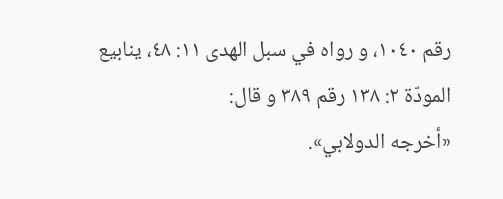رقم ١٠٤٠، و رواه في سبل الهدى ١١: ٤٨، ينابيع المودّة ٢: ١٣٨ رقم ٣٨٩ و قال:
«أخرجه الدولابي».